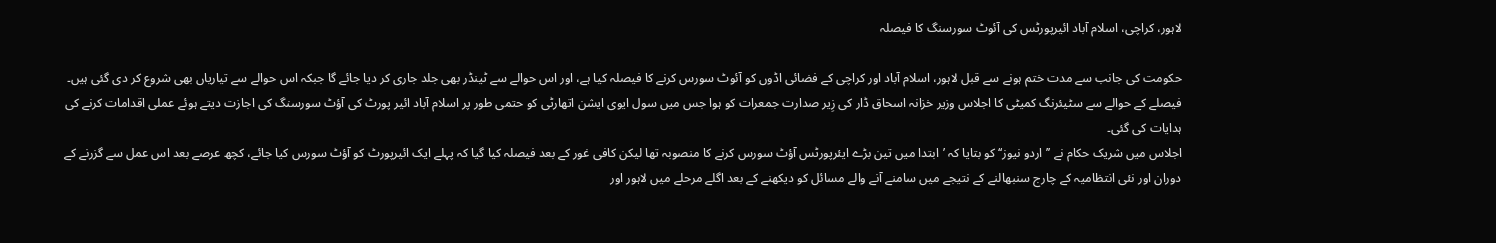لاہور، کراچی، اسلام آباد ائیرپورٹس کی آئوٹ سورسنگ کا فیصلہ

حکومت کی جانب سے مدت ختم ہونے سے قبل لاہور، اسلام آباد اور کراچی کے فضائی اڈوں کو آئوٹ سورس کرنے کا فیصلہ کیا ہے، اور اس حوالے سے ٹینڈر بھی جلد جاری کر دیا جائے گا جبکہ اس حوالے سے تیاریاں بھی شروع کر دی گئی ہیں۔
فیصلے کے حوالے سے سٹیئرنگ کمیٹی کا اجلاس وزیر خزانہ اسحاق ڈار کی زِیر صدارت جمعرات کو ہوا جس میں سول ایوی ایشن اتھارٹی کو حتمی طور پر اسلام آباد ائیر پورٹ کی آؤٹ سورسنگ کی اجازت دیتے ہوئے عملی اقدامات کرنے کی ہدایات کی گئی۔
اجلاس میں شریک حکام نے ’’اردو نیوز‘‘ کو بتایا کہ ’ابتدا میں تین بڑے ایئرپورٹس آؤٹ سورس کرنے کا منصوبہ تھا لیکن کافی غور کے بعد فیصلہ کیا گیا کہ پہلے ایک ائیرپورٹ کو آؤٹ سورس کیا جائے، کچھ عرصے بعد اس عمل سے گزرنے کے دوران اور نئی انتظامیہ کے چارج سنبھالنے کے نتیجے میں سامنے آنے والے مسائل کو دیکھنے کے بعد اگلے مرحلے میں لاہور اور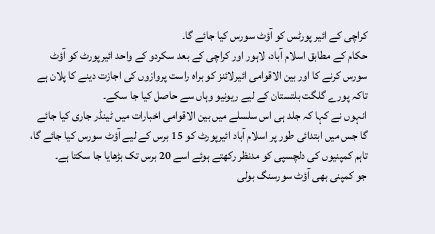کراچی کے ائیر پورٹس کو آؤٹ سورس کیا جائے گا۔
حکام کے مطابق اسلام آباد، لاہور اور کراچی کے بعد سکردو کے واحد ائیرپورٹ کو آؤٹ سورس کرنے کا اور بین الاقوامی ائیرلائنز کو براہ راست پروازوں کی اجازت دینے کا پلان ہے تاکہ پورے گلگت بلتستان کے لیے ریونیو وہاں سے حاصل کیا جا سکے۔
انہوں نے کہا کہ جلد ہی اس سلسلے میں بین الاقوامی اخبارات میں ٹینڈر جاری کیا جائے گا جس میں ابتدائی طور پر اسلام آباد ائیرپورٹ کو 15 برس کے لیے آؤٹ سورس کیا جائے گا، تاہم کمپنیوں کی دلچسپی کو مدنظر رکھتے ہوئے اسے 20 برس تک بڑھایا جا سکتا ہے۔
جو کمپنی بھی آؤٹ سورسنگ بولی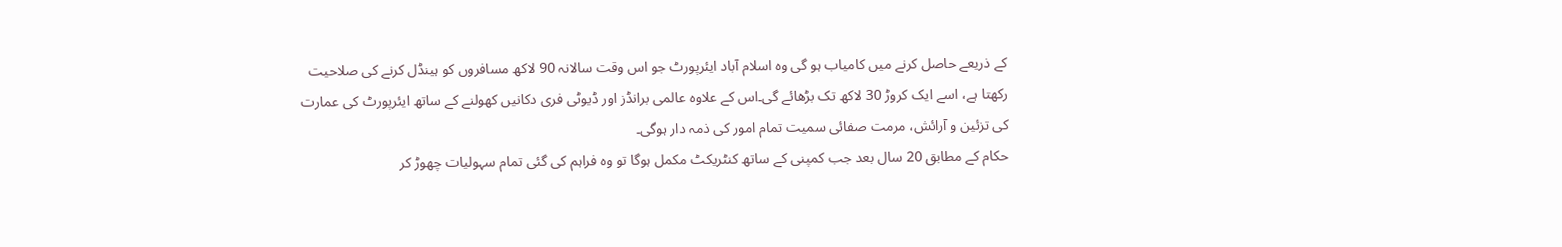کے ذریعے حاصل کرنے میں کامیاب ہو گی وہ اسلام آباد ایئرپورٹ جو اس وقت سالانہ 90 لاکھ مسافروں کو ہینڈل کرنے کی صلاحیت رکھتا ہے، اسے ایک کروڑ 30 لاکھ تک بڑھائے گی۔اس کے علاوہ عالمی برانڈز اور ڈیوٹی فری دکانیں کھولنے کے ساتھ ایئرپورٹ کی عمارت کی تزئین و آرائش، مرمت صفائی سمیت تمام امور کی ذمہ دار ہوگی۔
حکام کے مطابق 20 سال بعد جب کمپنی کے ساتھ کنٹریکٹ مکمل ہوگا تو وہ فراہم کی گئی تمام سہولیات چھوڑ کر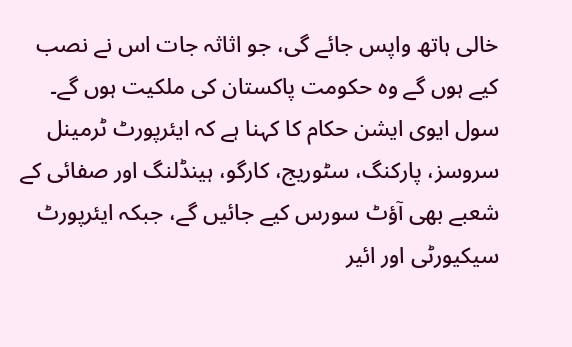خالی ہاتھ واپس جائے گی، جو اثاثہ جات اس نے نصب کیے ہوں گے وہ حکومت پاکستان کی ملکیت ہوں گے۔
سول ایوی ایشن حکام کا کہنا ہے کہ ایئرپورٹ ٹرمینل سروسز، پارکنگ، سٹوریج، کارگو، ہینڈلنگ اور صفائی کے شعبے بھی آؤٹ سورس کیے جائیں گے، جبکہ ایئرپورٹ سیکیورٹی اور ائیر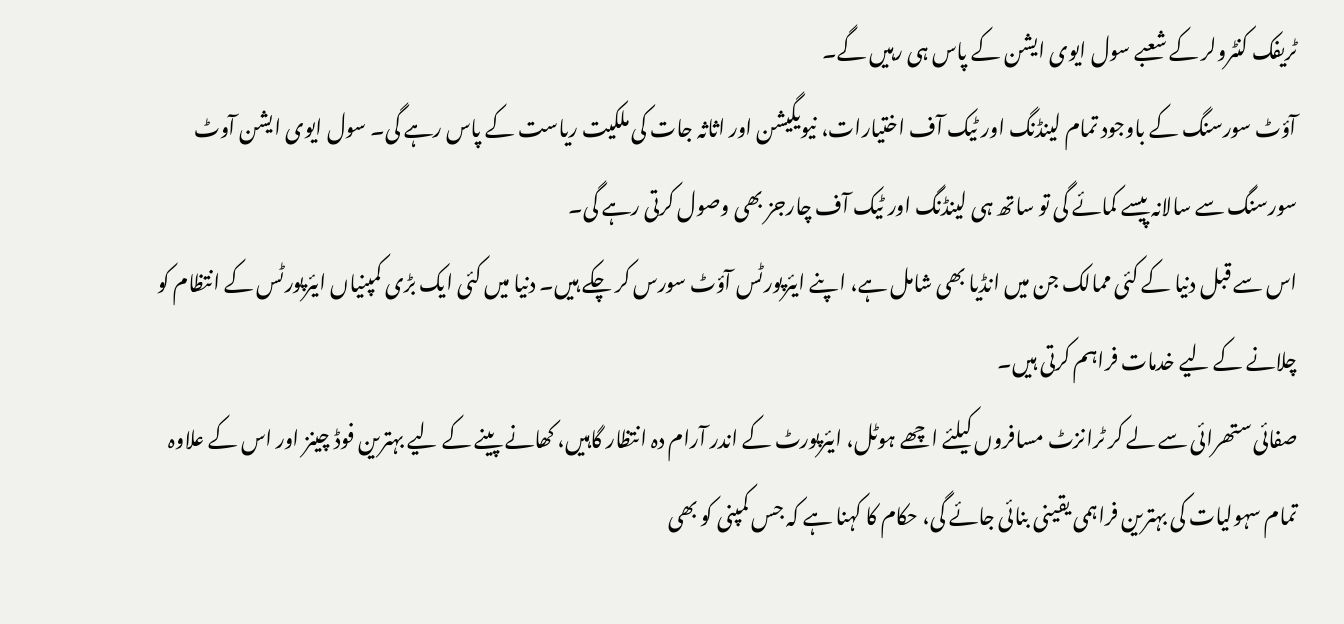ٹریفک کنٹرولر کے شعبے سول ایوی ایشن کے پاس ہی رہیں گے۔
آؤٹ سورسنگ کے باوجود تمام لینڈنگ اور ٹیک آف اختیارات، نیویگیشن اور اثاثہ جات کی ملکیت ریاست کے پاس رہے گی۔ سول ایوی ایشن آوٹ سورسنگ سے سالانہ پیسے کمائے گی تو ساتھ ہی لینڈنگ اور ٹیک آف چارجز بھی وصول کرتی رہے گی۔
اس سے قبل دنیا کے کئی ممالک جن میں انڈیا بھی شامل ہے، اپنے ایئرپورٹس آؤٹ سورس کر چکے ہیں۔ دنیا میں کئی ایک بڑی کمپنیاں ایئرپورٹس کے انتظام کو چلانے کے لیے خدمات فراہم کرتی ہیں۔
صفائی ستھرائی سے لے کر ٹرانزٹ مسافروں کیلئے اچھے ہوٹل، ایئرپورٹ کے اندر آرام دہ انتظار گاہیں، کھانے پینے کے لیے بہترین فوڈ چینز اور اس کے علاوہ تمام سہولیات کی بہترین فراہمی یقینی بنائی جائے گی، حکام کا کہنا ہے کہ جس کمپنی کو بھی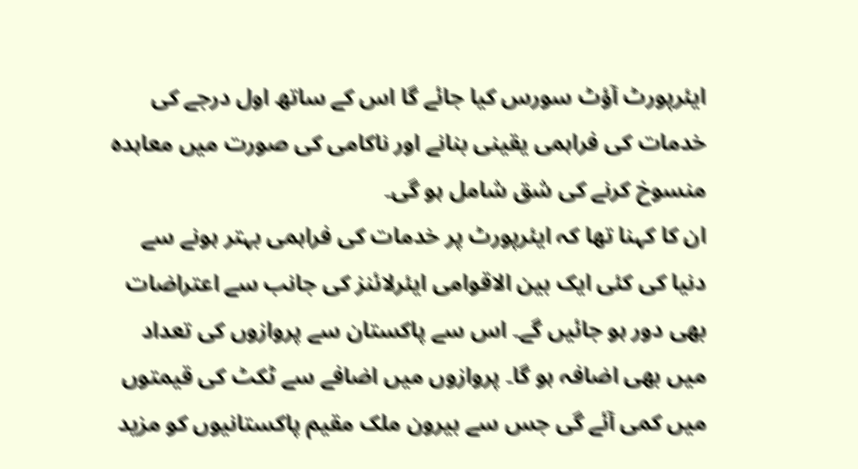ایئرپورٹ آؤٹ سورس کیا جائے گا اس کے ساتھ اول درجے کی خدمات کی فراہمی یقینی بنانے اور ناکامی کی صورت میں معاہدہ منسوخ کرنے کی شق شامل ہو گی۔
ان کا کہنا تھا کہ ایئرپورٹ پر خدمات کی فراہمی بہتر ہونے سے دنیا کی کئی ایک بین الاقوامی ایئرلائنز کی جانب سے اعتراضات بھی دور ہو جائیں گے۔ اس سے پاکستان سے پروازوں کی تعداد میں بھی اضافہ ہو گا۔ پروازوں میں اضافے سے ٹکٹ کی قیمتوں میں کمی آئے گی جس سے بیرون ملک مقیم پاکستانیوں کو مزید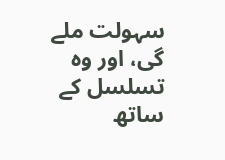سہولت ملے گی، اور وہ تسلسل کے ساتھ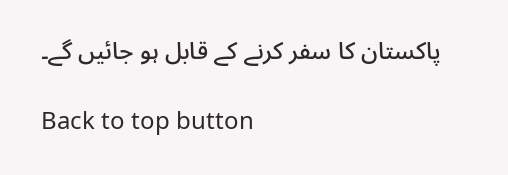پاکستان کا سفر کرنے کے قابل ہو جائیں گے۔

Back to top button